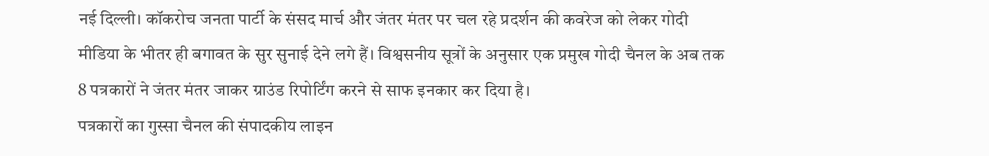नई दिल्ली। कॉकरोच जनता पार्टी के संसद मार्च और जंतर मंतर पर चल रहे प्रदर्शन की कवरेज को लेकर गोदी मीडिया के भीतर ही बगावत के सुर सुनाई देने लगे हैं। विश्वसनीय सूत्रों के अनुसार एक प्रमुख गोदी चैनल के अब तक 8 पत्रकारों ने जंतर मंतर जाकर ग्राउंड रिपोर्टिंग करने से साफ इनकार कर दिया है।
पत्रकारों का गुस्सा चैनल की संपादकीय लाइन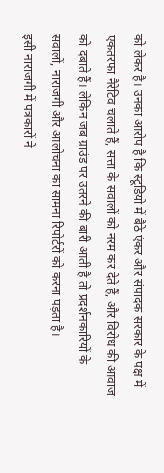को लेकर है। उनका आरोप है कि स्टूडियो में बैठे एंकर और संपादक सरकार के पक्ष में एकतरफा नैरेटिव चलाते हैं, सत्ता के सवालों को नरम कर देते हैं, और विरोध की आवाज को दबाते हैं। लेकिन जब ग्राउंड पर उतरने की बारी आती है तो प्रदर्शनकारियों के सवालों, नाराजगी और आलोचना का सामना रिपोर्टरों को करना पड़ता है।
इसी नाराजगी में पत्रकारों ने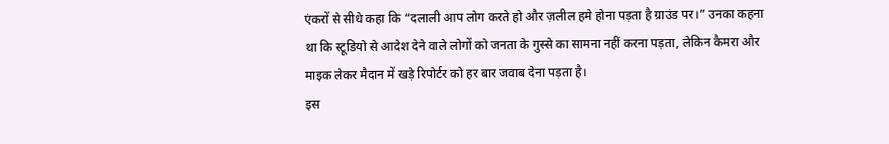एंकरों से सीधे कहा कि “दलाली आप लोग करते हो और ज़लील हमे होना पड़ता है ग्राउंड पर।” उनका कहना था कि स्टूडियो से आदेश देने वाले लोगों को जनता के गुस्से का सामना नहीं करना पड़ता, लेकिन कैमरा और माइक लेकर मैदान में खड़े रिपोर्टर को हर बार जवाब देना पड़ता है।
इस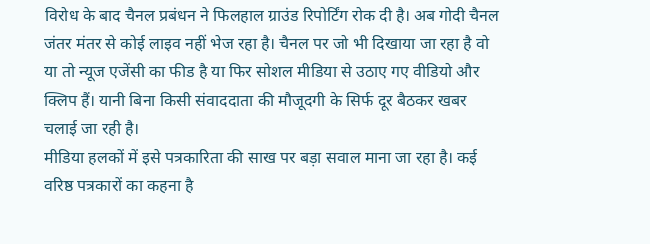विरोध के बाद चैनल प्रबंधन ने फिलहाल ग्राउंड रिपोर्टिंग रोक दी है। अब गोदी चैनल जंतर मंतर से कोई लाइव नहीं भेज रहा है। चैनल पर जो भी दिखाया जा रहा है वो या तो न्यूज एजेंसी का फीड है या फिर सोशल मीडिया से उठाए गए वीडियो और क्लिप हैं। यानी बिना किसी संवाददाता की मौजूदगी के सिर्फ दूर बैठकर खबर चलाई जा रही है।
मीडिया हलकों में इसे पत्रकारिता की साख पर बड़ा सवाल माना जा रहा है। कई वरिष्ठ पत्रकारों का कहना है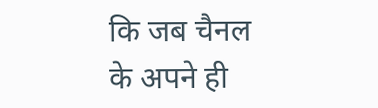कि जब चैनल के अपने ही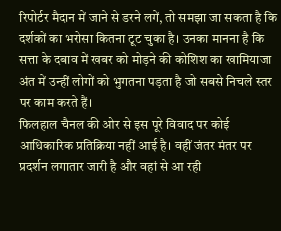रिपोर्टर मैदान में जाने से डरने लगें, तो समझा जा सकता है कि दर्शकों का भरोसा कितना टूट चुका है। उनका मानना है कि सत्ता के दबाव में खबर को मोड़ने की कोशिश का खामियाजा अंत में उन्हीं लोगों को भुगतना पड़ता है जो सबसे निचले स्तर पर काम करते हैं।
फिलहाल चैनल की ओर से इस पूरे विवाद पर कोई आधिकारिक प्रतिक्रिया नहीं आई है। वहीं जंतर मंतर पर प्रदर्शन लगातार जारी है और वहां से आ रही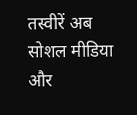तस्वीरें अब सोशल मीडिया और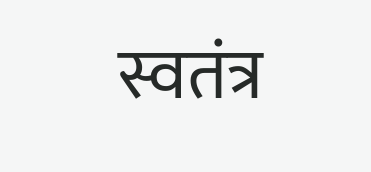स्वतंत्र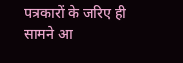पत्रकारों के जरिए ही सामने आ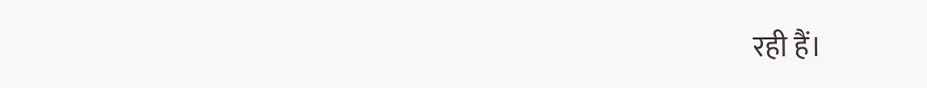रही हैं।